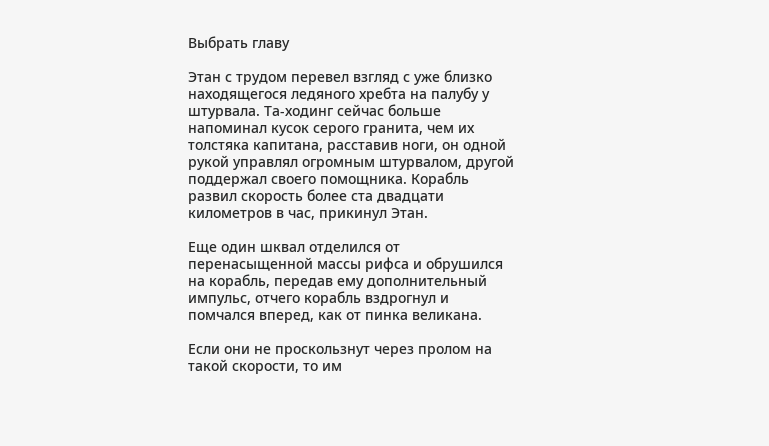Выбрать главу

Этан с трудом перевел взгляд с уже близко находящегося ледяного хребта на палубу у штурвала. Та-ходинг сейчас больше напоминал кусок серого гранита, чем их толстяка капитана, расставив ноги, он одной рукой управлял огромным штурвалом, другой поддержал своего помощника. Корабль развил скорость более ста двадцати километров в час, прикинул Этан.

Еще один шквал отделился от перенасыщенной массы рифса и обрушился на корабль, передав ему дополнительный импульс, отчего корабль вздрогнул и помчался вперед, как от пинка великана.

Если они не проскользнут через пролом на такой скорости, то им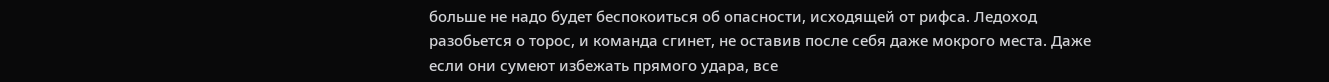больше не надо будет беспокоиться об опасности, исходящей от рифса. Ледоход разобьется о торос, и команда сгинет, не оставив после себя даже мокрого места. Даже если они сумеют избежать прямого удара, все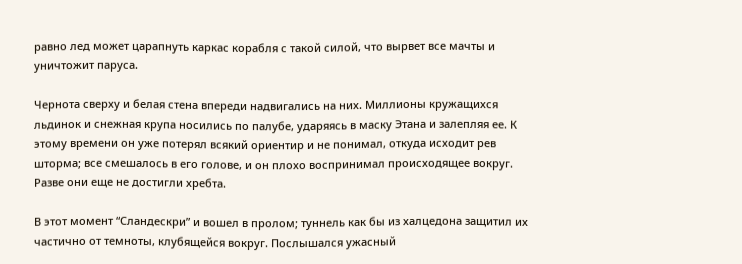равно лед может царапнуть каркас корабля с такой силой, что вырвет все мачты и уничтожит паруса.

Чернота сверху и белая стена впереди надвигались на них. Миллионы кружащихся льдинок и снежная крупа носились по палубе, ударяясь в маску Этана и залепляя ее. К этому времени он уже потерял всякий ориентир и не понимал, откуда исходит рев шторма; все смешалось в его голове, и он плохо воспринимал происходящее вокруг. Разве они еще не достигли хребта.

В этот момент “Сландескри” и вошел в пролом; туннель как бы из халцедона защитил их частично от темноты, клубящейся вокруг. Послышался ужасный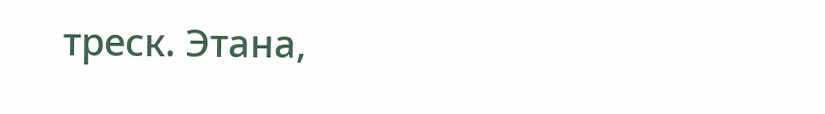треск. Этана,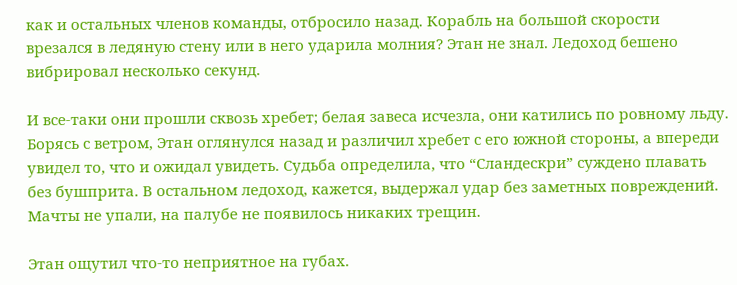как и остальных членов команды, отбросило назад. Корабль на большой скорости врезался в ледяную стену или в него ударила молния? Этан не знал. Ледоход бешено вибрировал несколько секунд.

И все-таки они прошли сквозь хребет; белая завеса исчезла, они катились по ровному льду. Борясь с ветром, Этан оглянулся назад и различил хребет с его южной стороны, а впереди увидел то, что и ожидал увидеть. Судьба определила, что “Сландескри” суждено плавать без бушприта. В остальном ледоход, кажется, выдержал удар без заметных повреждений. Мачты не упали, на палубе не появилось никаких трещин.

Этан ощутил что-то неприятное на губах.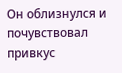Он облизнулся и почувствовал привкус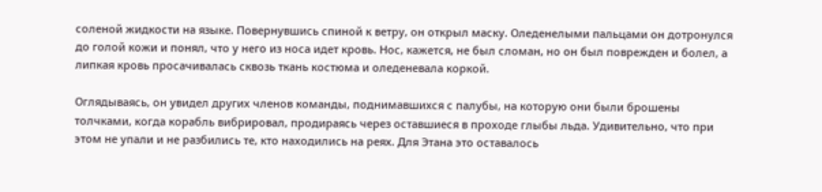соленой жидкости на языке. Повернувшись спиной к ветру, он открыл маску. Оледенелыми пальцами он дотронулся до голой кожи и понял, что у него из носа идет кровь. Нос, кажется, не был сломан, но он был поврежден и болел, а липкая кровь просачивалась сквозь ткань костюма и оледеневала коркой.

Оглядываясь, он увидел других членов команды, поднимавшихся с палубы, на которую они были брошены толчками, когда корабль вибрировал, продираясь через оставшиеся в проходе глыбы льда. Удивительно, что при этом не упали и не разбились те, кто находились на реях. Для Этана это оставалось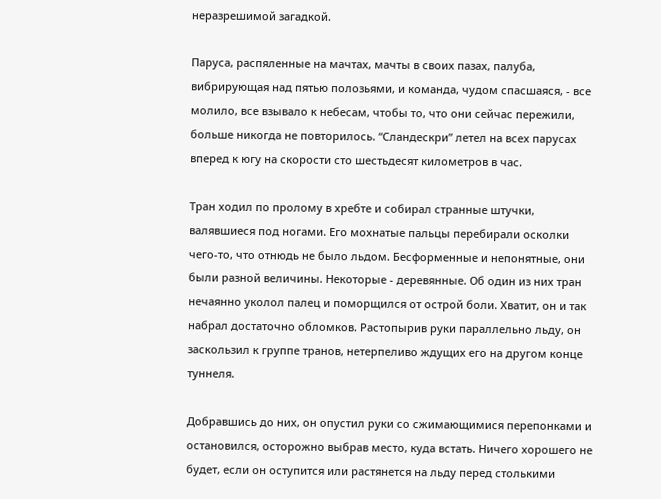неразрешимой загадкой.

Паруса, распяленные на мачтах, мачты в своих пазах, палуба, вибрирующая над пятью полозьями, и команда, чудом спасшаяся, - все молило, все взывало к небесам, чтобы то, что они сейчас пережили, больше никогда не повторилось. “Сландескри” летел на всех парусах вперед к югу на скорости сто шестьдесят километров в час.

Тран ходил по пролому в хребте и собирал странные штучки, валявшиеся под ногами. Его мохнатые пальцы перебирали осколки чего-то, что отнюдь не было льдом. Бесформенные и непонятные, они были разной величины. Некоторые - деревянные. Об один из них тран нечаянно уколол палец и поморщился от острой боли. Хватит, он и так набрал достаточно обломков. Растопырив руки параллельно льду, он заскользил к группе транов, нетерпеливо ждущих его на другом конце туннеля.

Добравшись до них, он опустил руки со сжимающимися перепонками и остановился, осторожно выбрав место, куда встать. Ничего хорошего не будет, если он оступится или растянется на льду перед столькими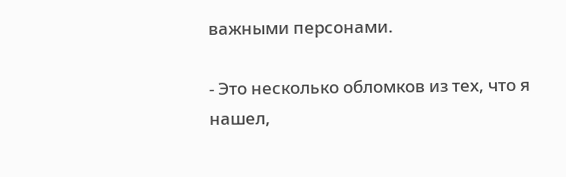важными персонами.

- Это несколько обломков из тех, что я нашел,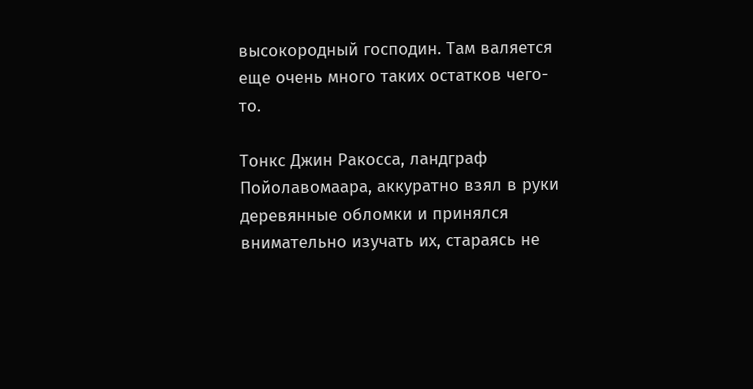высокородный господин. Там валяется еще очень много таких остатков чего-то.

Тонкс Джин Ракосса, ландграф Пойолавомаара, аккуратно взял в руки деревянные обломки и принялся внимательно изучать их, стараясь не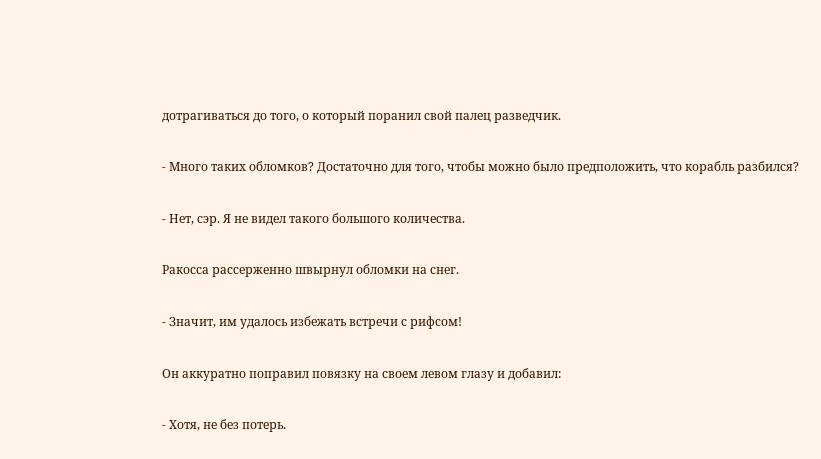дотрагиваться до того, о который поранил свой палец разведчик.

- Много таких обломков? Достаточно для того, чтобы можно было предположить, что корабль разбился?

- Нет, сэр. Я не видел такого большого количества.

Ракосса рассерженно швырнул обломки на снег.

- Значит, им удалось избежать встречи с рифсом!

Он аккуратно поправил повязку на своем левом глазу и добавил:

- Хотя, не без потерь.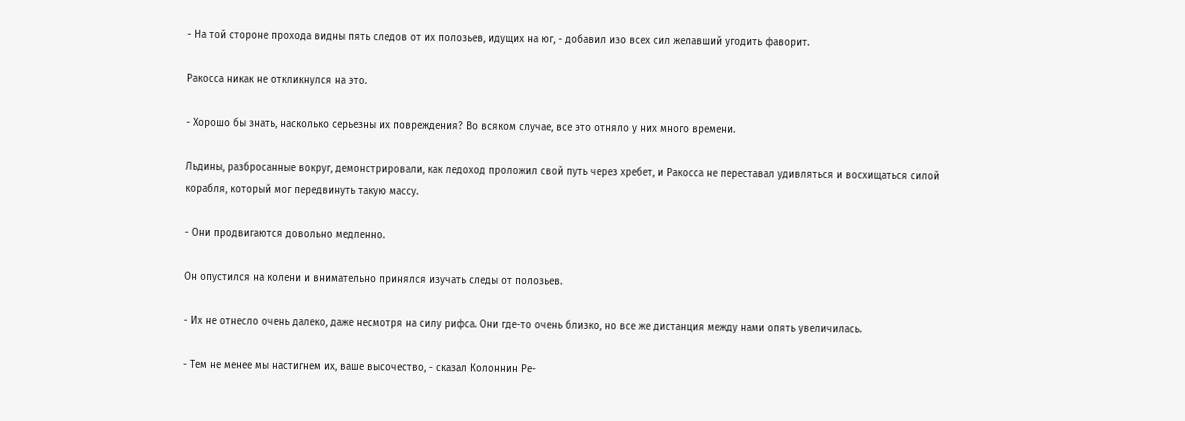- На той стороне прохода видны пять следов от их полозьев, идущих на юг, - добавил изо всех сил желавший угодить фаворит.

Ракосса никак не откликнулся на это.

- Хорошо бы знать, насколько серьезны их повреждения? Во всяком случае, все это отняло у них много времени.

Льдины, разбросанные вокруг, демонстрировали, как ледоход проложил свой путь через хребет, и Ракосса не переставал удивляться и восхищаться силой корабля, который мог передвинуть такую массу.

- Они продвигаются довольно медленно.

Он опустился на колени и внимательно принялся изучать следы от полозьев.

- Их не отнесло очень далеко, даже несмотря на силу рифса. Они где-то очень близко, но все же дистанция между нами опять увеличилась.

- Тем не менее мы настигнем их, ваше высочество, - сказал Колоннин Ре-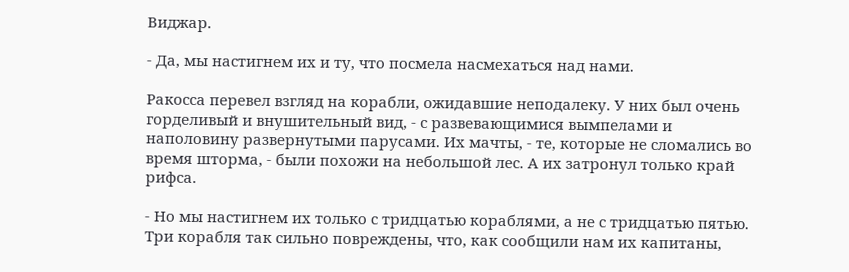Виджар.

- Да, мы настигнем их и ту, что посмела насмехаться над нами.

Ракосса перевел взгляд на корабли, ожидавшие неподалеку. У них был очень горделивый и внушительный вид, - с развевающимися вымпелами и наполовину развернутыми парусами. Их мачты, - те, которые не сломались во время шторма, - были похожи на небольшой лес. А их затронул только край рифса.

- Но мы настигнем их только с тридцатью кораблями, а не с тридцатью пятью. Три корабля так сильно повреждены, что, как сообщили нам их капитаны,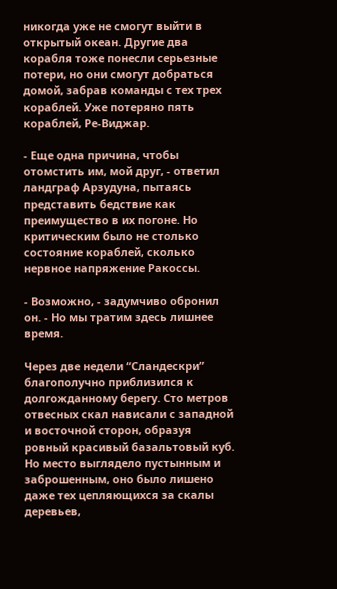никогда уже не смогут выйти в открытый океан. Другие два корабля тоже понесли серьезные потери, но они смогут добраться домой, забрав команды с тех трех кораблей. Уже потеряно пять кораблей, Ре-Виджар.

- Еще одна причина, чтобы отомстить им, мой друг, - ответил ландграф Арзудуна, пытаясь представить бедствие как преимущество в их погоне. Но критическим было не столько состояние кораблей, сколько нервное напряжение Ракоссы.

- Возможно, - задумчиво обронил он. - Но мы тратим здесь лишнее время.

Через две недели “Сландескри” благополучно приблизился к долгожданному берегу. Сто метров отвесных скал нависали с западной и восточной сторон, образуя ровный красивый базальтовый куб. Но место выглядело пустынным и заброшенным, оно было лишено даже тех цепляющихся за скалы деревьев,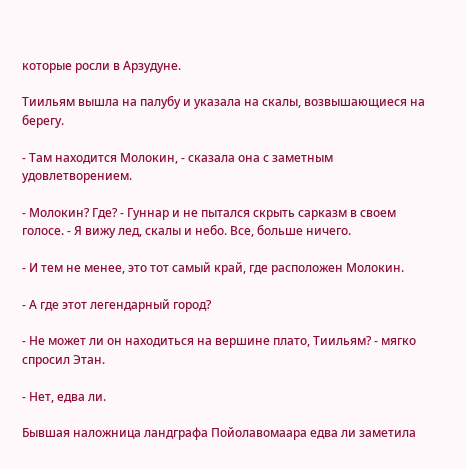которые росли в Арзудуне.

Тиильям вышла на палубу и указала на скалы, возвышающиеся на берегу.

- Там находится Молокин, - сказала она с заметным удовлетворением.

- Молокин? Где? - Гуннар и не пытался скрыть сарказм в своем голосе. - Я вижу лед, скалы и небо. Все, больше ничего.

- И тем не менее, это тот самый край, где расположен Молокин.

- А где этот легендарный город?

- Не может ли он находиться на вершине плато, Тиильям? - мягко спросил Этан.

- Нет, едва ли.

Бывшая наложница ландграфа Пойолавомаара едва ли заметила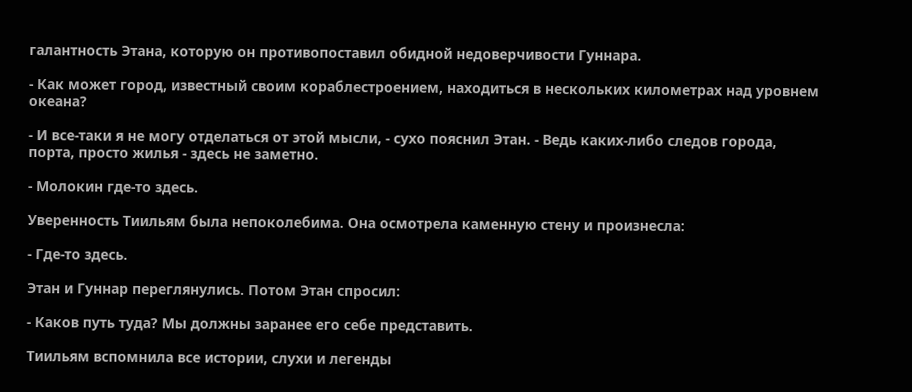галантность Этана, которую он противопоставил обидной недоверчивости Гуннара.

- Как может город, известный своим кораблестроением, находиться в нескольких километрах над уровнем океана?

- И все-таки я не могу отделаться от этой мысли, - сухо пояснил Этан. - Ведь каких-либо следов города, порта, просто жилья - здесь не заметно.

- Молокин где-то здесь.

Уверенность Тиильям была непоколебима. Она осмотрела каменную стену и произнесла:

- Где-то здесь.

Этан и Гуннар переглянулись. Потом Этан спросил:

- Каков путь туда? Мы должны заранее его себе представить.

Тиильям вспомнила все истории, слухи и легенды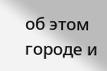об этом городе и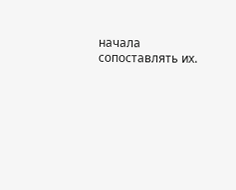начала сопоставлять их.